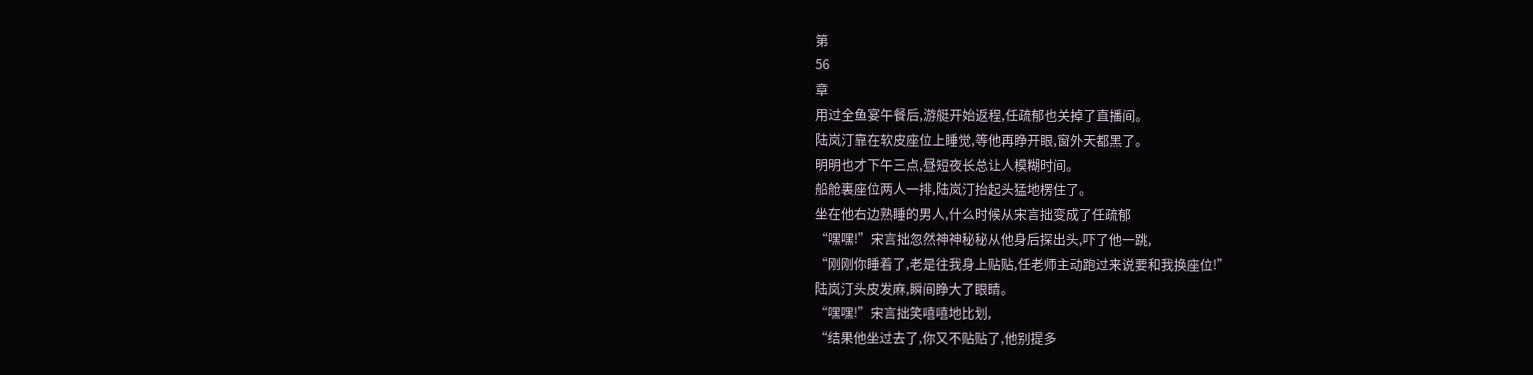第
56
章
用过全鱼宴午餐后,游艇开始返程,任疏郁也关掉了直播间。
陆岚汀靠在软皮座位上睡觉,等他再睁开眼,窗外天都黑了。
明明也才下午三点,昼短夜长总让人模糊时间。
船舱裏座位两人一排,陆岚汀抬起头猛地楞住了。
坐在他右边熟睡的男人,什么时候从宋言拙变成了任疏郁
“嘿嘿!”宋言拙忽然神神秘秘从他身后探出头,吓了他一跳,
“刚刚你睡着了,老是往我身上贴贴,任老师主动跑过来说要和我换座位!”
陆岚汀头皮发麻,瞬间睁大了眼睛。
“嘿嘿!”宋言拙笑嘻嘻地比划,
“结果他坐过去了,你又不贴贴了,他别提多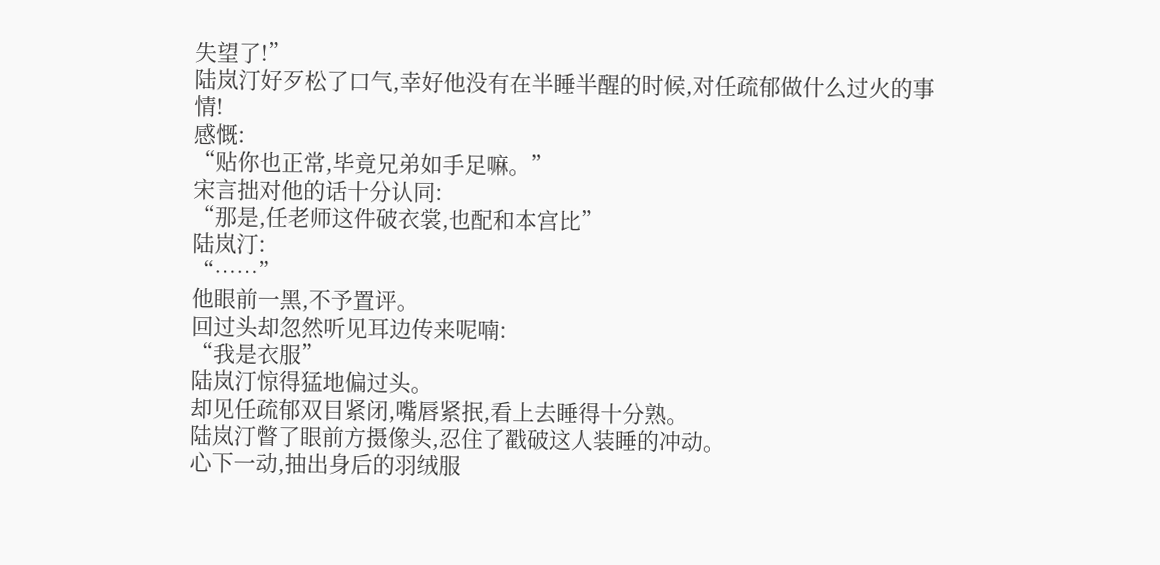失望了!”
陆岚汀好歹松了口气,幸好他没有在半睡半醒的时候,对任疏郁做什么过火的事情!
感慨:
“贴你也正常,毕竟兄弟如手足嘛。”
宋言拙对他的话十分认同:
“那是,任老师这件破衣裳,也配和本宫比”
陆岚汀:
“……”
他眼前一黑,不予置评。
回过头却忽然听见耳边传来呢喃:
“我是衣服”
陆岚汀惊得猛地偏过头。
却见任疏郁双目紧闭,嘴唇紧抿,看上去睡得十分熟。
陆岚汀瞥了眼前方摄像头,忍住了戳破这人装睡的冲动。
心下一动,抽出身后的羽绒服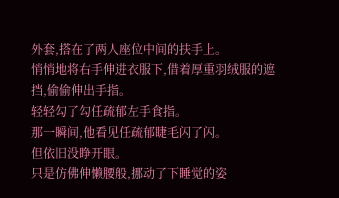外套,搭在了两人座位中间的扶手上。
悄悄地将右手伸进衣服下,借着厚重羽绒服的遮挡,偷偷伸出手指。
轻轻勾了勾任疏郁左手食指。
那一瞬间,他看见任疏郁睫毛闪了闪。
但依旧没睁开眼。
只是仿佛伸懒腰般,挪动了下睡觉的姿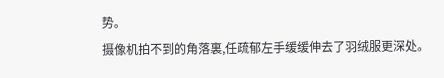势。
摄像机拍不到的角落裏,任疏郁左手缓缓伸去了羽绒服更深处。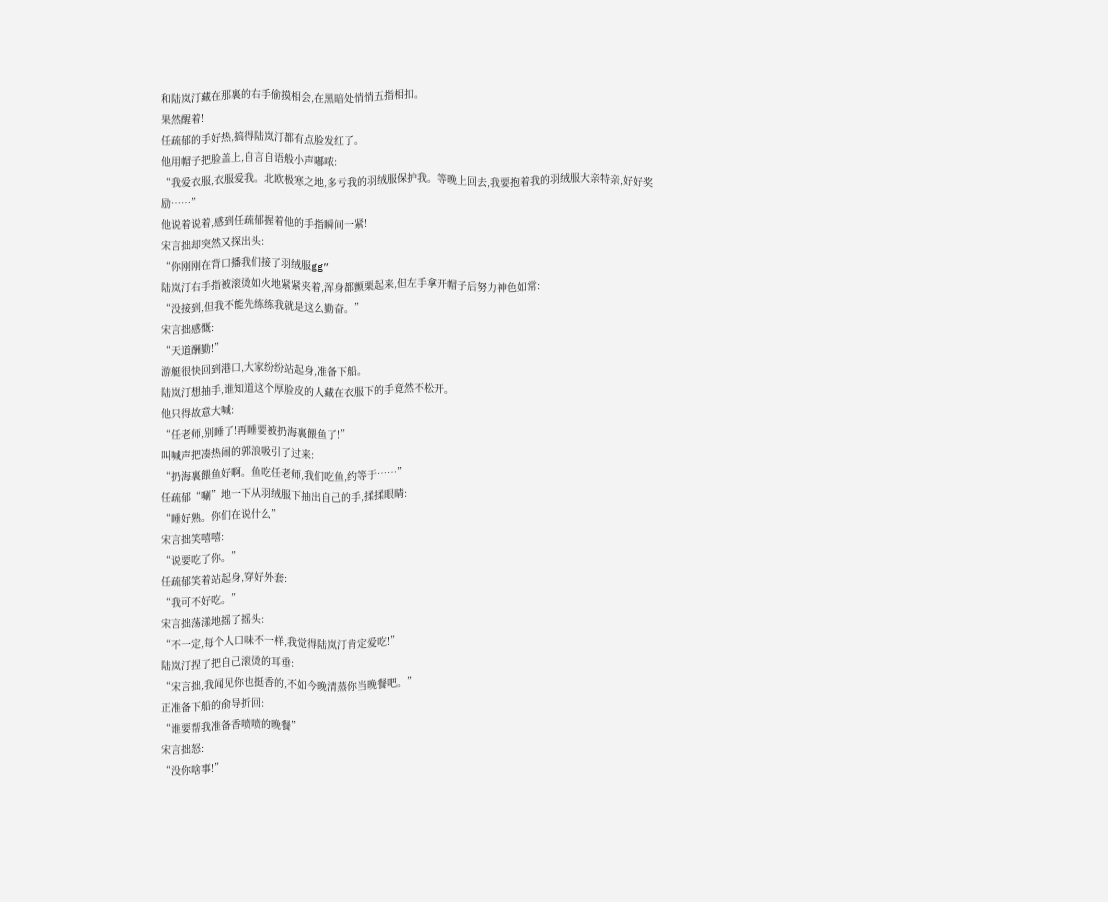和陆岚汀藏在那裏的右手偷摸相会,在黑暗处悄悄五指相扣。
果然醒着!
任疏郁的手好热,搞得陆岚汀都有点脸发红了。
他用帽子把脸盖上,自言自语般小声嘟哝:
“我爱衣服,衣服爱我。北欧极寒之地,多亏我的羽绒服保护我。等晚上回去,我要抱着我的羽绒服大亲特亲,好好奖励……”
他说着说着,感到任疏郁握着他的手指瞬间一紧!
宋言拙却突然又探出头:
“你刚刚在背口播我们接了羽绒服gg”
陆岚汀右手指被滚烫如火地紧紧夹着,浑身都颤栗起来,但左手拿开帽子后努力神色如常:
“没接到,但我不能先练练我就是这么勤奋。”
宋言拙感慨:
“天道酬勤!”
游艇很快回到港口,大家纷纷站起身,准备下船。
陆岚汀想抽手,谁知道这个厚脸皮的人藏在衣服下的手竟然不松开。
他只得故意大喊:
“任老师,别睡了!再睡要被扔海裏餵鱼了!”
叫喊声把凑热闹的郭浪吸引了过来:
“扔海裏餵鱼好啊。鱼吃任老师,我们吃鱼,约等于……”
任疏郁“唰”地一下从羽绒服下抽出自己的手,揉揉眼睛:
“睡好熟。你们在说什么”
宋言拙笑嘻嘻:
“说要吃了你。”
任疏郁笑着站起身,穿好外套:
“我可不好吃。”
宋言拙荡漾地摇了摇头:
“不一定,每个人口味不一样,我觉得陆岚汀肯定爱吃!”
陆岚汀捏了把自己滚烫的耳垂:
“宋言拙,我闻见你也挺香的,不如今晚清蒸你当晚餐吧。”
正准备下船的俞导折回:
“谁要帮我准备香喷喷的晚餐”
宋言拙怒:
“没你啥事!”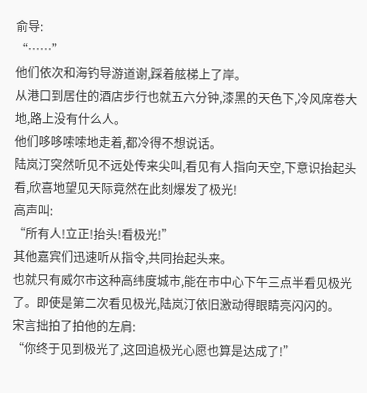俞导:
“……”
他们依次和海钓导游道谢,踩着舷梯上了岸。
从港口到居住的酒店步行也就五六分钟,漆黑的天色下,冷风席卷大地,路上没有什么人。
他们哆哆嗦嗦地走着,都冷得不想说话。
陆岚汀突然听见不远处传来尖叫,看见有人指向天空,下意识抬起头看,欣喜地望见天际竟然在此刻爆发了极光!
高声叫:
“所有人!立正!抬头!看极光!”
其他嘉宾们迅速听从指令,共同抬起头来。
也就只有威尔市这种高纬度城市,能在市中心下午三点半看见极光了。即使是第二次看见极光,陆岚汀依旧激动得眼睛亮闪闪的。
宋言拙拍了拍他的左肩:
“你终于见到极光了,这回追极光心愿也算是达成了!”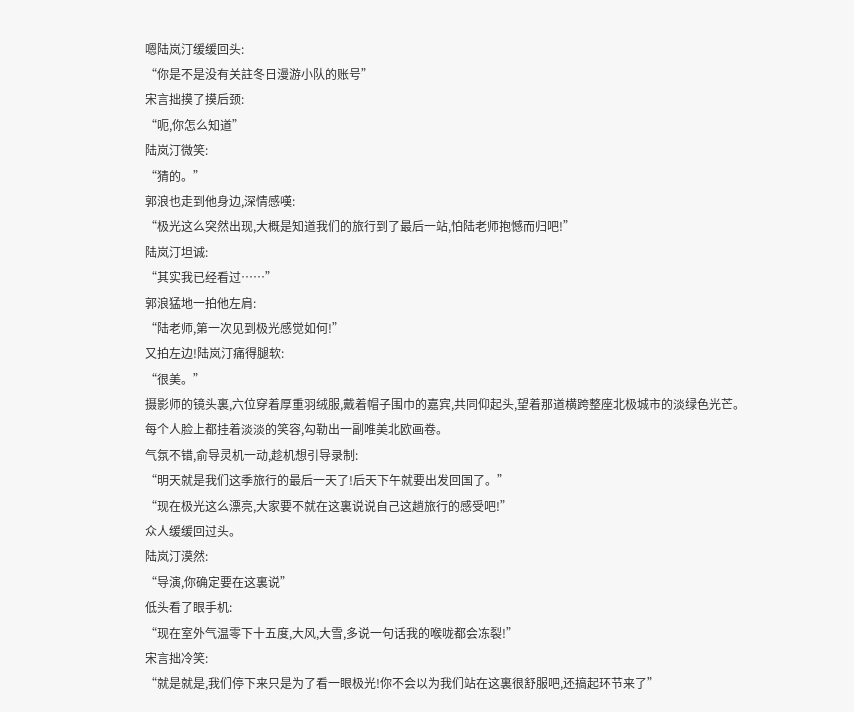嗯陆岚汀缓缓回头:
“你是不是没有关註冬日漫游小队的账号”
宋言拙摸了摸后颈:
“呃,你怎么知道”
陆岚汀微笑:
“猜的。”
郭浪也走到他身边,深情感嘆:
“极光这么突然出现,大概是知道我们的旅行到了最后一站,怕陆老师抱憾而归吧!”
陆岚汀坦诚:
“其实我已经看过……”
郭浪猛地一拍他左肩:
“陆老师,第一次见到极光感觉如何!”
又拍左边!陆岚汀痛得腿软:
“很美。”
摄影师的镜头裏,六位穿着厚重羽绒服,戴着帽子围巾的嘉宾,共同仰起头,望着那道横跨整座北极城市的淡绿色光芒。
每个人脸上都挂着淡淡的笑容,勾勒出一副唯美北欧画卷。
气氛不错,俞导灵机一动,趁机想引导录制:
“明天就是我们这季旅行的最后一天了!后天下午就要出发回国了。”
“现在极光这么漂亮,大家要不就在这裏说说自己这趟旅行的感受吧!”
众人缓缓回过头。
陆岚汀漠然:
“导演,你确定要在这裏说”
低头看了眼手机:
“现在室外气温零下十五度,大风,大雪,多说一句话我的喉咙都会冻裂!”
宋言拙冷笑:
“就是就是,我们停下来只是为了看一眼极光!你不会以为我们站在这裏很舒服吧,还搞起环节来了”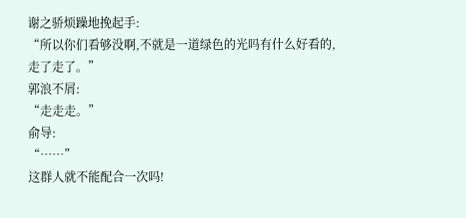谢之骄烦躁地挽起手:
“所以你们看够没啊,不就是一道绿色的光吗有什么好看的,走了走了。”
郭浪不屑:
“走走走。”
俞导:
“……”
这群人就不能配合一次吗!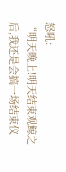怒吼:
“明天晚上!明天结束观鲸之后,我还是会搞一场结束仪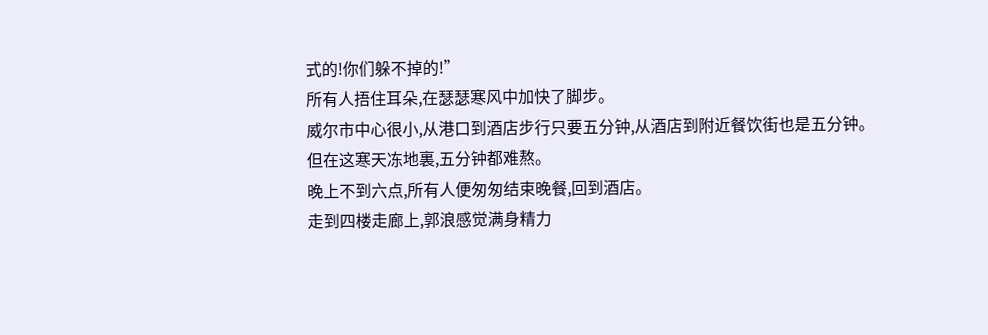式的!你们躲不掉的!”
所有人捂住耳朵,在瑟瑟寒风中加快了脚步。
威尔市中心很小,从港口到酒店步行只要五分钟,从酒店到附近餐饮街也是五分钟。
但在这寒天冻地裏,五分钟都难熬。
晚上不到六点,所有人便匆匆结束晚餐,回到酒店。
走到四楼走廊上,郭浪感觉满身精力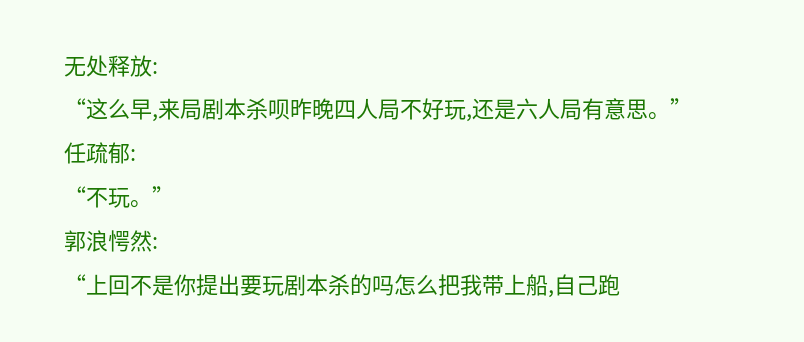无处释放:
“这么早,来局剧本杀呗昨晚四人局不好玩,还是六人局有意思。”
任疏郁:
“不玩。”
郭浪愕然:
“上回不是你提出要玩剧本杀的吗怎么把我带上船,自己跑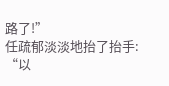路了!”
任疏郁淡淡地抬了抬手:
“以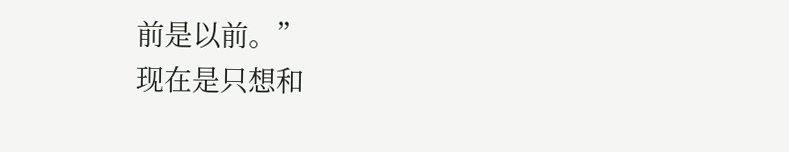前是以前。”
现在是只想和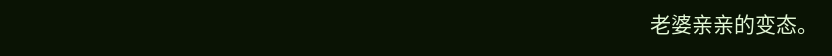老婆亲亲的变态。